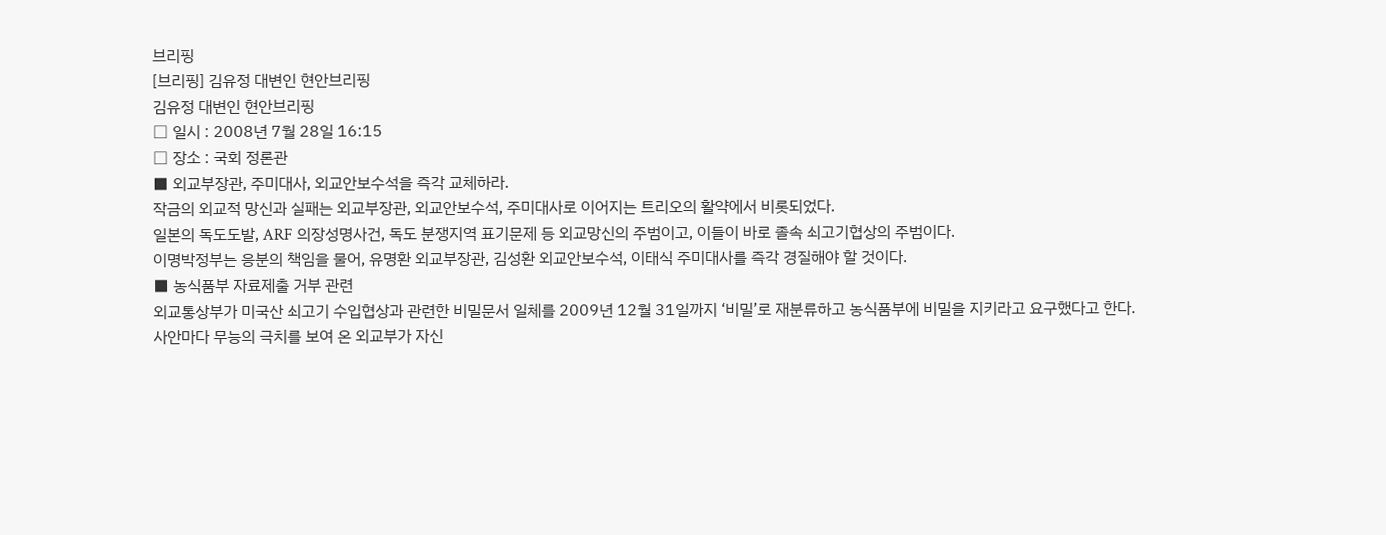브리핑
[브리핑] 김유정 대변인 현안브리핑
김유정 대변인 현안브리핑
□ 일시 : 2008년 7월 28일 16:15
□ 장소 : 국회 정론관
■ 외교부장관, 주미대사, 외교안보수석을 즉각 교체하라.
작금의 외교적 망신과 실패는 외교부장관, 외교안보수석, 주미대사로 이어지는 트리오의 활약에서 비롯되었다.
일본의 독도도발, ARF 의장성명사건, 독도 분쟁지역 표기문제 등 외교망신의 주범이고, 이들이 바로 졸속 쇠고기협상의 주범이다.
이명박정부는 응분의 책임을 물어, 유명환 외교부장관, 김성환 외교안보수석, 이태식 주미대사를 즉각 경질해야 할 것이다.
■ 농식품부 자료제출 거부 관련
외교통상부가 미국산 쇠고기 수입협상과 관련한 비밀문서 일체를 2009년 12월 31일까지 ‘비밀’로 재분류하고 농식품부에 비밀을 지키라고 요구했다고 한다.
사안마다 무능의 극치를 보여 온 외교부가 자신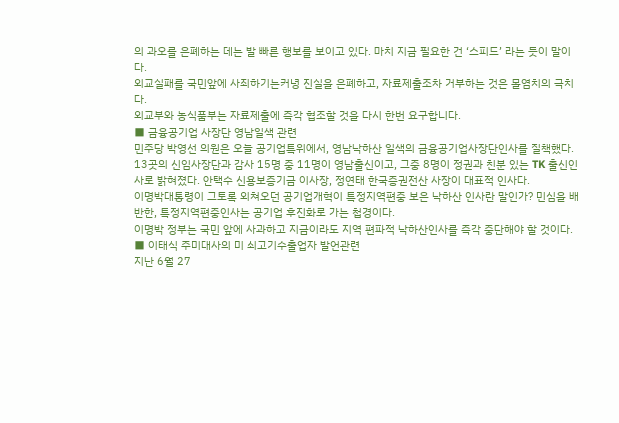의 과오를 은폐하는 데는 발 빠른 행보를 보이고 있다. 마치 지금 필요한 건 ‘스피드’ 라는 듯이 말이다.
외교실패를 국민앞에 사죄하기는커녕 진실을 은폐하고, 자료제출조차 거부하는 것은 몰염치의 극치다.
외교부와 농식품부는 자료제출에 즉각 협조할 것을 다시 한번 요구합니다.
■ 금융공기업 사장단 영남일색 관련
민주당 박영선 의원은 오늘 공기업특위에서, 영남낙하산 일색의 금융공기업사장단인사를 질책했다.
13곳의 신임사장단과 감사 15명 중 11명이 영남출신이고, 그중 8명이 정권과 친분 있는 TK 출신인사로 밝혀졌다. 안택수 신용보증기금 이사장, 정연태 한국증권전산 사장이 대표적 인사다.
이명박대통령이 그토록 외쳐오던 공기업개혁이 특정지역편중 보은 낙하산 인사란 말인가? 민심을 배반한, 특정지역편중인사는 공기업 후진화로 가는 첩경이다.
이명박 정부는 국민 앞에 사과하고 지금이라도 지역 편파적 낙하산인사를 즉각 중단해야 할 것이다.
■ 이태식 주미대사의 미 쇠고기수출업자 발언관련
지난 6월 27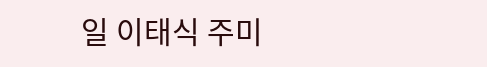일 이태식 주미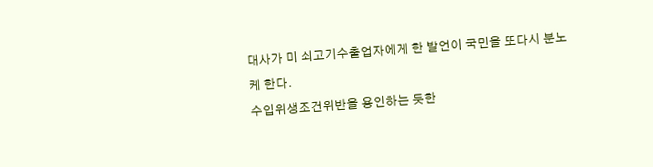대사가 미 쇠고기수출업자에게 한 발언이 국민을 또다시 분노케 한다.
수입위생조건위반을 용인하는 듯한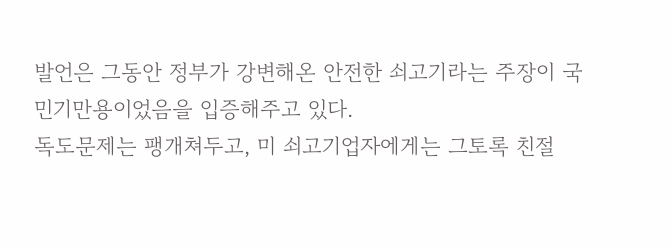발언은 그동안 정부가 강변해온 안전한 쇠고기라는 주장이 국민기만용이었음을 입증해주고 있다.
독도문제는 팽개쳐두고, 미 쇠고기업자에게는 그토록 친절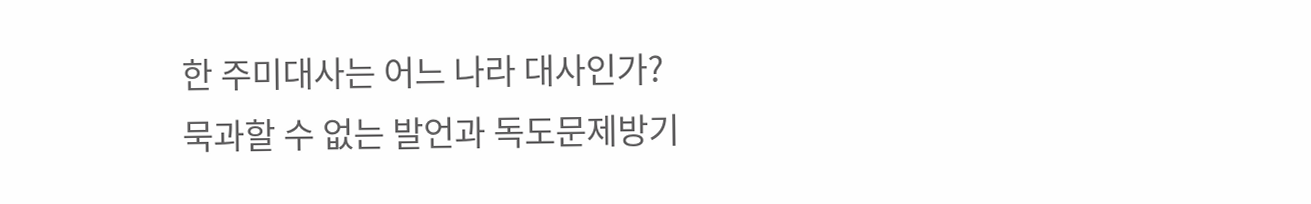한 주미대사는 어느 나라 대사인가?
묵과할 수 없는 발언과 독도문제방기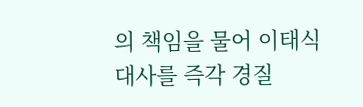의 책임을 물어 이태식 대사를 즉각 경질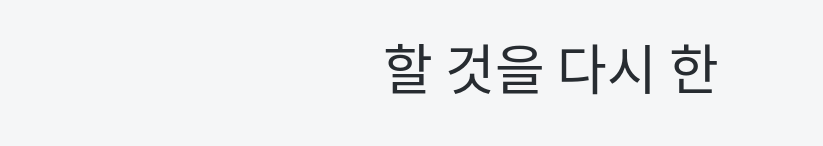할 것을 다시 한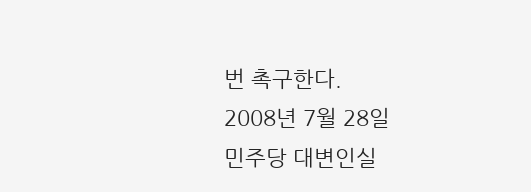번 촉구한다.
2008년 7월 28일
민주당 대변인실